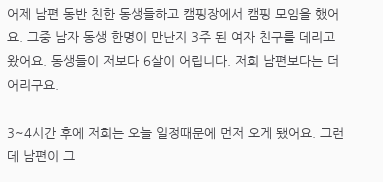어제 남편 동반 친한 동생들하고 캠핑장에서 캠핑 모임을 했어요. 그중 남자 동생 한명이 만난지 3주 된 여자 친구를 데리고 왔어요. 동생들이 저보다 6살이 어립니다. 저희 남편보다는 더 어리구요.

3~4시간 후에 저희는 오늘 일정때문에 먼저 오게 됐어요. 그런데 남편이 그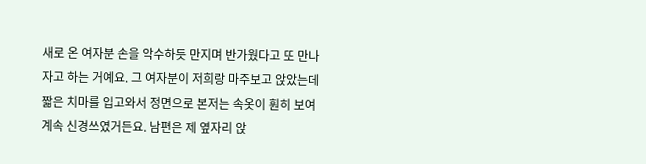새로 온 여자분 손을 악수하듯 만지며 반가웠다고 또 만나자고 하는 거예요. 그 여자분이 저희랑 마주보고 앉았는데 짧은 치마를 입고와서 정면으로 본저는 속옷이 훤히 보여 계속 신경쓰였거든요. 남편은 제 옆자리 앉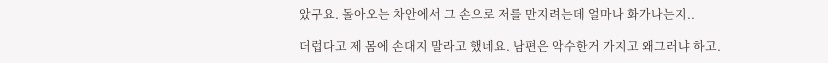았구요. 돌아오는 차안에서 그 손으로 저를 만지려는데 얼마나 화가나는지..

더럽다고 제 몸에 손대지 말라고 했네요. 남편은 악수한거 가지고 왜그러냐 하고.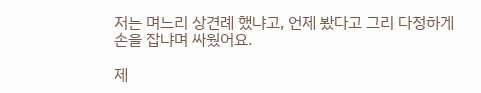저는 며느리 상견례 했냐고, 언제 봤다고 그리 다정하게 손을 잡냐며 싸웠어요.

제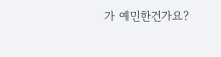가 예민한건가요?